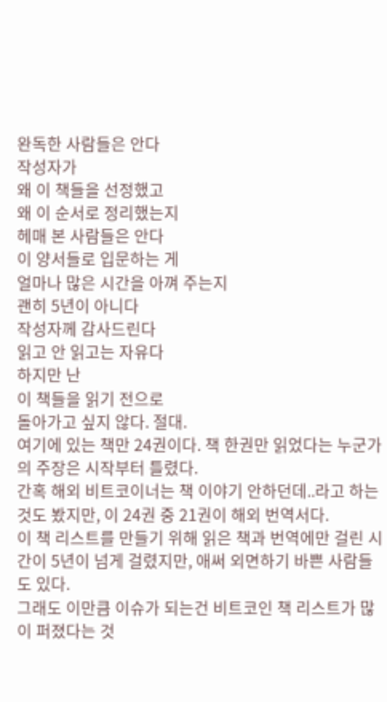완독한 사람들은 안다
작성자가
왜 이 책들을 선정했고
왜 이 순서로 정리했는지
헤매 본 사람들은 안다
이 양서들로 입문하는 게
얼마나 많은 시간을 아껴 주는지
괜히 5년이 아니다
작성자께 감사드린다
읽고 안 읽고는 자유다
하지만 난
이 책들을 읽기 전으로
돌아가고 싶지 않다. 절대.
여기에 있는 책만 24권이다. 책 한권만 읽었다는 누군가의 주장은 시작부터 틀렸다.
간혹 해외 비트코이너는 책 이야기 안하던데..라고 하는 것도 봤지만, 이 24권 중 21권이 해외 번역서다.
이 책 리스트를 만들기 위해 읽은 책과 번역에만 걸린 시간이 5년이 넘게 걸렸지만, 애써 외면하기 바쁜 사람들도 있다.
그래도 이만큼 이슈가 되는건 비트코인 책 리스트가 많이 퍼졌다는 것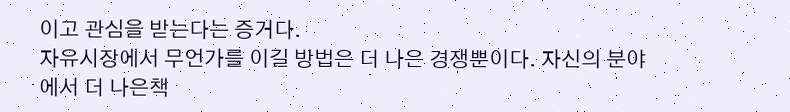이고 관심을 받는다는 증거다.
자유시장에서 무언가를 이길 방법은 더 나은 경쟁뿐이다. 자신의 분야에서 더 나은책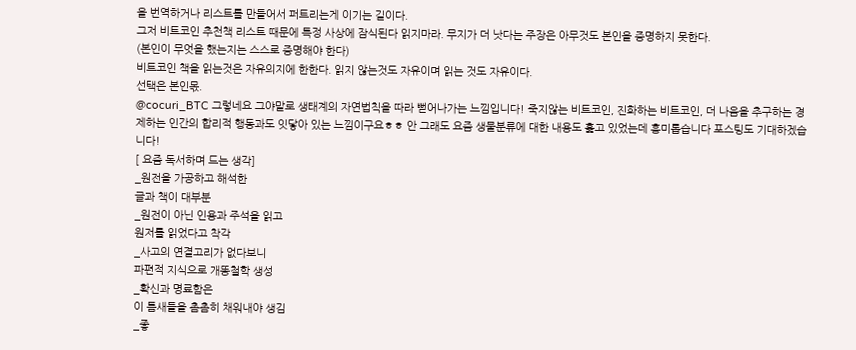을 번역하거나 리스트를 만들어서 퍼트리는게 이기는 길이다.
그저 비트코인 추천책 리스트 때문에 특정 사상에 잠식된다 읽지마라. 무지가 더 낫다는 주장은 아무것도 본인을 증명하지 못한다.
(본인이 무엇을 했는지는 스스로 증명해야 한다)
비트코인 책을 읽는것은 자유의지에 한한다. 읽지 않는것도 자유이며 읽는 것도 자유이다.
선택은 본인몫.
@cocuri_BTC 그렇네요 그야말로 생태계의 자연법칙을 따라 뻗어나가는 느낌입니다! 죽지않는 비트코인, 진화하는 비트코인, 더 나음을 추구하는 경제하는 인간의 합리적 행동과도 잇닿아 있는 느낌이구요ㅎㅎ 안 그래도 요즘 생물분류에 대한 내용도 훑고 있었는데 흥미롭습니다 포스팅도 기대하겠습니다!
[ 요즘 독서하며 드는 생각]
_원전을 가공하고 해석한
글과 책이 대부분
_원전이 아닌 인용과 주석을 읽고
원저를 읽었다고 착각
_사고의 연결고리가 없다보니
파편적 지식으로 개똥철학 생성
_확신과 명료함은
이 틈새들을 촘촘히 채워내야 생김
_좋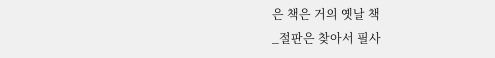은 책은 거의 옛날 책
_절판은 찾아서 필사